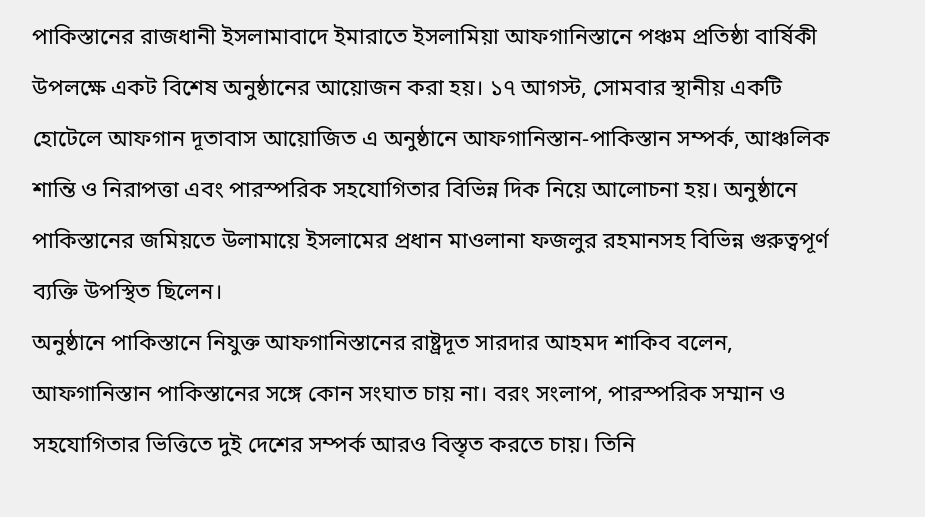পাকিস্তানের রাজধানী ইসলামাবাদে ইমারাতে ইসলামিয়া আফগানিস্তানে পঞ্চম প্রতিষ্ঠা বার্ষিকী উপলক্ষে একট বিশেষ অনুষ্ঠানের আয়োজন করা হয়। ১৭ আগস্ট, সোমবার স্থানীয় একটি হোটেলে আফগান দূতাবাস আয়োজিত এ অনুষ্ঠানে আফগানিস্তান-পাকিস্তান সম্পর্ক, আঞ্চলিক শান্তি ও নিরাপত্তা এবং পারস্পরিক সহযোগিতার বিভিন্ন দিক নিয়ে আলোচনা হয়। অনুষ্ঠানে পাকিস্তানের জমিয়তে উলামায়ে ইসলামের প্রধান মাওলানা ফজলুর রহমানসহ বিভিন্ন গুরুত্বপূর্ণ ব্যক্তি উপস্থিত ছিলেন।
অনুষ্ঠানে পাকিস্তানে নিযুক্ত আফগানিস্তানের রাষ্ট্রদূত সারদার আহমদ শাকিব বলেন, আফগানিস্তান পাকিস্তানের সঙ্গে কোন সংঘাত চায় না। বরং সংলাপ, পারস্পরিক সম্মান ও সহযোগিতার ভিত্তিতে দুই দেশের সম্পর্ক আরও বিস্তৃত করতে চায়। তিনি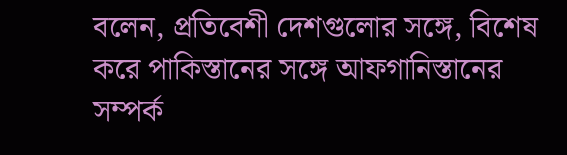বলেন, প্রতিবেশী দেশগুলোর সঙ্গে, বিশেষ করে পাকিস্তানের সঙ্গে আফগানিস্তানের সম্পর্ক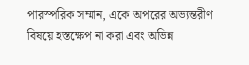পারস্পরিক সম্মান, একে অপরের অভ্যন্তরীণ বিষয়ে হস্তক্ষেপ না করা এবং অভিন্ন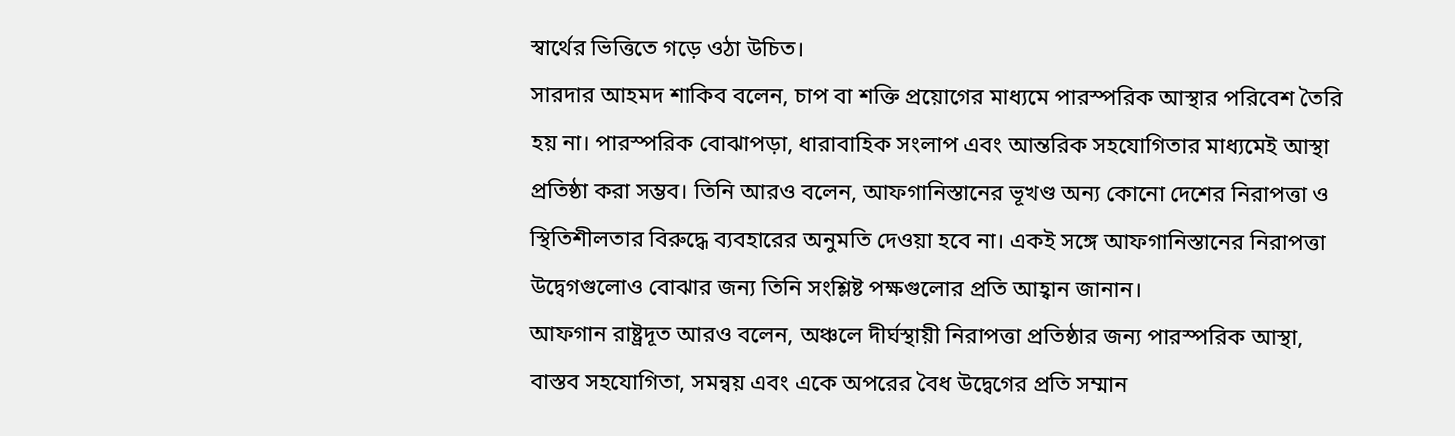স্বার্থের ভিত্তিতে গড়ে ওঠা উচিত।
সারদার আহমদ শাকিব বলেন, চাপ বা শক্তি প্রয়োগের মাধ্যমে পারস্পরিক আস্থার পরিবেশ তৈরি হয় না। পারস্পরিক বোঝাপড়া, ধারাবাহিক সংলাপ এবং আন্তরিক সহযোগিতার মাধ্যমেই আস্থা প্রতিষ্ঠা করা সম্ভব। তিনি আরও বলেন, আফগানিস্তানের ভূখণ্ড অন্য কোনো দেশের নিরাপত্তা ও স্থিতিশীলতার বিরুদ্ধে ব্যবহারের অনুমতি দেওয়া হবে না। একই সঙ্গে আফগানিস্তানের নিরাপত্তা উদ্বেগগুলোও বোঝার জন্য তিনি সংশ্লিষ্ট পক্ষগুলোর প্রতি আহ্বান জানান।
আফগান রাষ্ট্রদূত আরও বলেন, অঞ্চলে দীর্ঘস্থায়ী নিরাপত্তা প্রতিষ্ঠার জন্য পারস্পরিক আস্থা, বাস্তব সহযোগিতা, সমন্বয় এবং একে অপরের বৈধ উদ্বেগের প্রতি সম্মান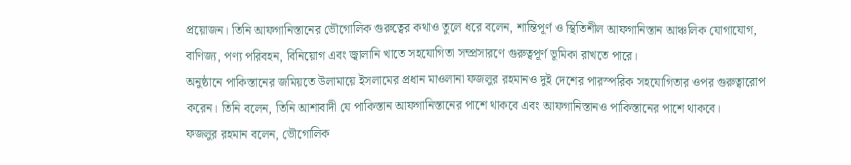প্রয়োজন। তিনি আফগানিস্তানের ভৌগোলিক গুরুত্বের কথাও তুলে ধরে বলেন, শান্তিপূর্ণ ও স্থিতিশীল আফগানিস্তান আঞ্চলিক যোগাযোগ, বাণিজ্য, পণ্য পরিবহন, বিনিয়োগ এবং জ্বালানি খাতে সহযোগিতা সম্প্রসারণে গুরুত্বপূর্ণ ভূমিকা রাখতে পারে।
অনুষ্ঠানে পাকিস্তানের জমিয়তে উলামায়ে ইসলামের প্রধান মাওলানা ফজলুর রহমানও দুই দেশের পারস্পরিক সহযোগিতার ওপর গুরুত্বারোপ করেন। তিনি বলেন, তিনি আশাবাদী যে পাকিস্তান আফগানিস্তানের পাশে থাকবে এবং আফগানিস্তানও পাকিস্তানের পাশে থাকবে।
ফজলুর রহমান বলেন, ভৌগোলিক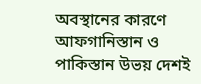অবস্থানের কারণে আফগানিস্তান ও পাকিস্তান উভয় দেশই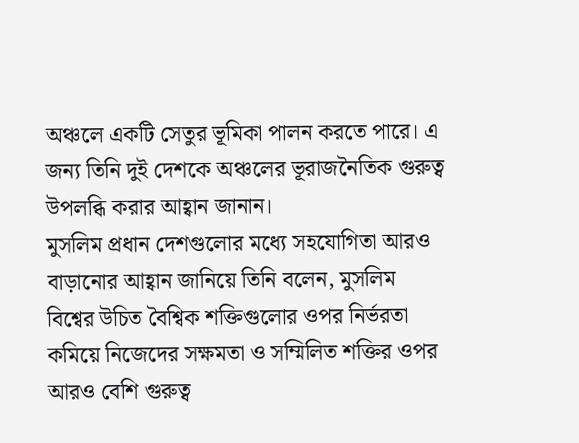অঞ্চলে একটি সেতুর ভূমিকা পালন করতে পারে। এ জন্য তিনি দুই দেশকে অঞ্চলের ভূরাজনৈতিক গুরুত্ব উপলব্ধি করার আহ্বান জানান।
মুসলিম প্রধান দেশগুলোর মধ্যে সহযোগিতা আরও বাড়ানোর আহ্বান জানিয়ে তিনি বলেন, মুসলিম বিশ্বের উচিত বৈশ্বিক শক্তিগুলোর ওপর নির্ভরতা কমিয়ে নিজেদের সক্ষমতা ও সম্মিলিত শক্তির ওপর আরও বেশি গুরুত্ব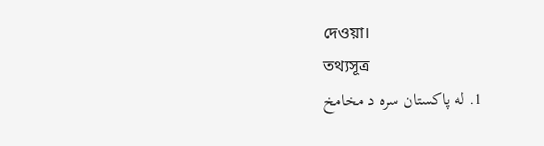দেওয়া।
তথ্যসূত্র
1. له پاکستان سره د مخامخ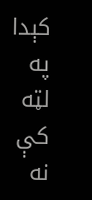کېدا په لټه کې نه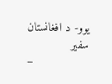یوو- د افغانستان سفیر
–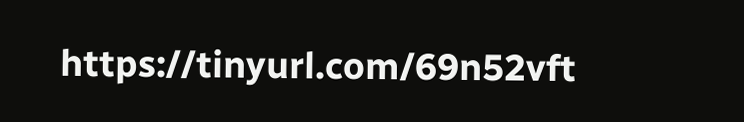https://tinyurl.com/69n52vft